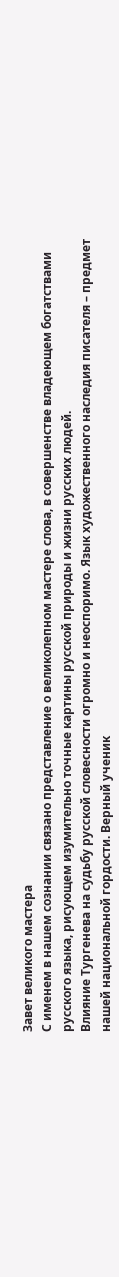Завет великого мастера
С именем в нашем сознании связано представление о великолепном мастере слова, в совершенстве владеющем богатствами русского языка, рисующем изумительно точные картины русской природы и жизни русских людей.
Влияние Тургенева на судьбу русской словесности огромно и неоспоримо. Язык художественного наследия писателя – предмет нашей национальной гордости. Верный ученик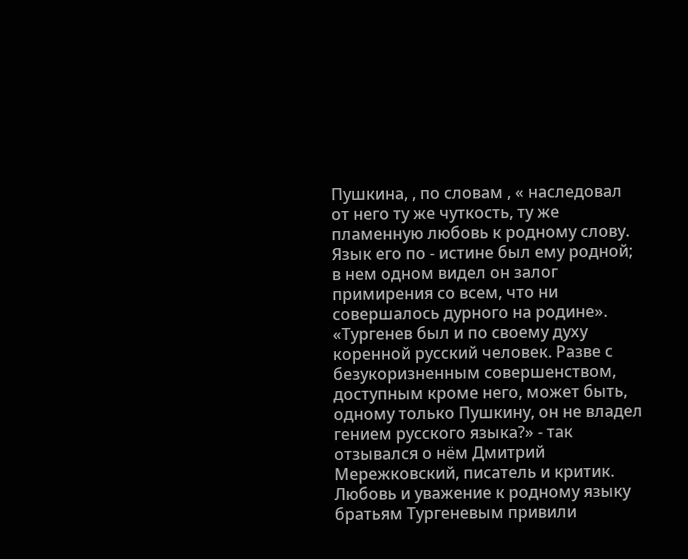Пушкина, , по словам , « наследовал от него ту же чуткость, ту же пламенную любовь к родному слову. Язык его по - истине был ему родной; в нем одном видел он залог примирения со всем, что ни совершалось дурного на родине».
«Тургенев был и по своему духу коренной русский человек. Разве с безукоризненным совершенством, доступным кроме него, может быть, одному только Пушкину, он не владел гением русского языка?» - так отзывался о нём Дмитрий Мережковский, писатель и критик.
Любовь и уважение к родному языку братьям Тургеневым привили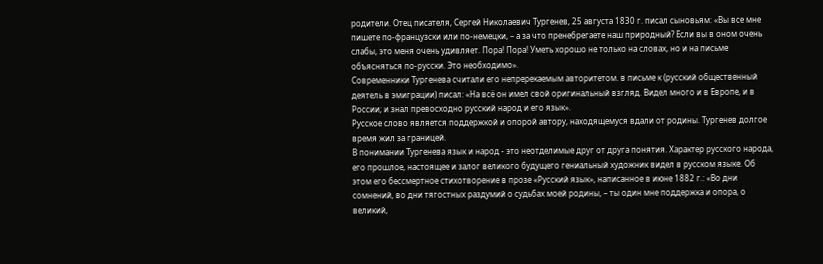родители. Отец писателя, Сергей Николаевич Тургенев, 25 августа 1830 г. писал сыновьям: «Вы все мне пишете по-французски или по-немецки, – а за что пренебрегаете наш природный? Если вы в оном очень слабы, это меня очень удивляет. Пора! Пора! Уметь хорошо не только на словах, но и на письме объясняться по-русски. Это необходимо».
Современники Тургенева считали его непререкаемым авторитетом. в письме к (русский общественный деятель в эмиграции) писал: «На всё он имел свой оригинальный взгляд. Видел много и в Европе, и в России; и знал превосходно русский народ и его язык».
Русское слово является поддержкой и опорой автору, находящемуся вдали от родины. Тургенев долгое время жил за границей.
В понимании Тургенева язык и народ - это неотделимые друг от друга понятия. Характер русского народа, его прошлое, настоящее и залог великого будущего гениальный художник видел в русском языке. Об этом его бессмертное стихотворение в прозе «Русский язык», написанное в июне 1882 г.: «Во дни сомнений, во дни тягостных раздумий о судьбах моей родины, – ты один мне поддержка и опора, о великий,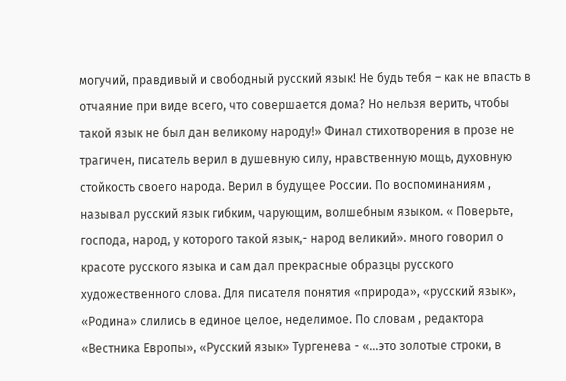могучий, правдивый и свободный русский язык! Не будь тебя – как не впасть в отчаяние при виде всего, что совершается дома? Но нельзя верить, чтобы такой язык не был дан великому народу!» Финал стихотворения в прозе не трагичен, писатель верил в душевную силу, нравственную мощь, духовную стойкость своего народа. Верил в будущее России. По воспоминаниям , называл русский язык гибким, чарующим, волшебным языком. « Поверьте, господа, народ, у которого такой язык,- народ великий». много говорил о красоте русского языка и сам дал прекрасные образцы русского художественного слова. Для писателя понятия «природа», «русский язык», «Родина» слились в единое целое, неделимое. По словам , редактора «Вестника Европы», «Русский язык» Тургенева - «…это золотые строки, в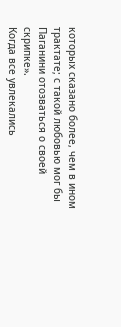которых сказано более, чем в ином трактате; с такой любовью мог бы Паганини отозваться о своей скрипке».
Когда все увлекались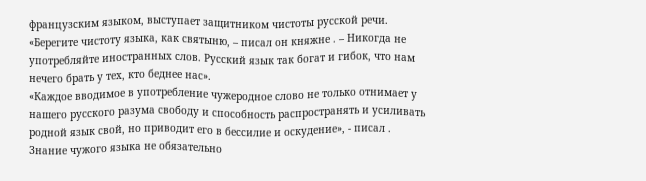французским языком, выступает защитником чистоты русской речи. «Берегите чистоту языка, как святыню, – писал он княжне . – Никогда не употребляйте иностранных слов. Русский язык так богат и гибок, что нам нечего брать у тех, кто беднее нас».
«Каждое вводимое в употребление чужеродное слово не только отнимает у нашего русского разума свободу и способность распространять и усиливать родной язык свой, но приводит его в бессилие и оскудение», - писал .
Знание чужого языка не обязательно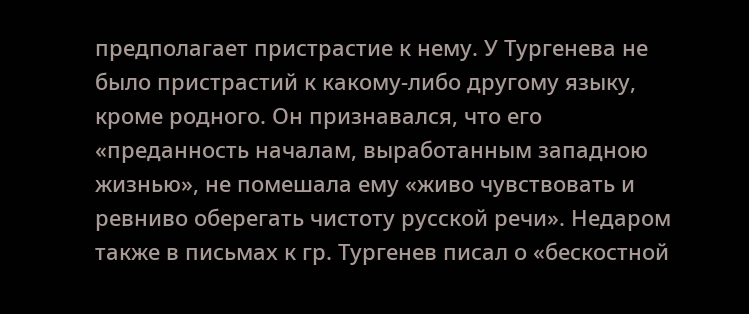предполагает пристрастие к нему. У Тургенева не было пристрастий к какому-либо другому языку, кроме родного. Он признавался, что его «преданность началам, выработанным западною жизнью», не помешала ему «живо чувствовать и ревниво оберегать чистоту русской речи». Недаром также в письмах к гр. Тургенев писал о «бескостной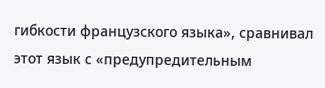гибкости французского языка», сравнивал этот язык с «предупредительным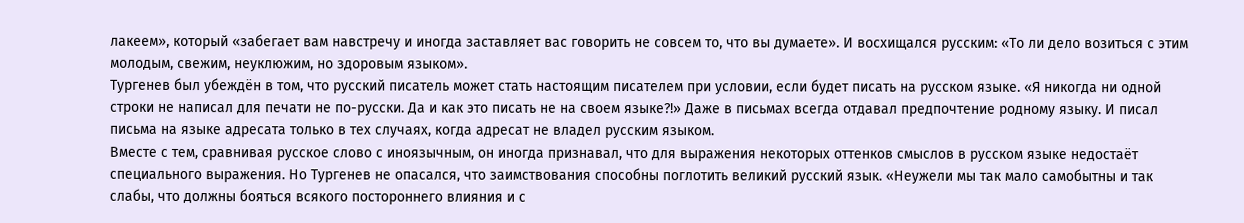лакеем», который «забегает вам навстречу и иногда заставляет вас говорить не совсем то, что вы думаете». И восхищался русским: «То ли дело возиться с этим молодым, свежим, неуклюжим, но здоровым языком».
Тургенев был убеждён в том, что русский писатель может стать настоящим писателем при условии, если будет писать на русском языке. «Я никогда ни одной строки не написал для печати не по-русски. Да и как это писать не на своем языке?!» Даже в письмах всегда отдавал предпочтение родному языку. И писал письма на языке адресата только в тех случаях, когда адресат не владел русским языком.
Вместе с тем, сравнивая русское слово с иноязычным, он иногда признавал, что для выражения некоторых оттенков смыслов в русском языке недостаёт специального выражения. Но Тургенев не опасался, что заимствования способны поглотить великий русский язык. «Неужели мы так мало самобытны и так слабы, что должны бояться всякого постороннего влияния и с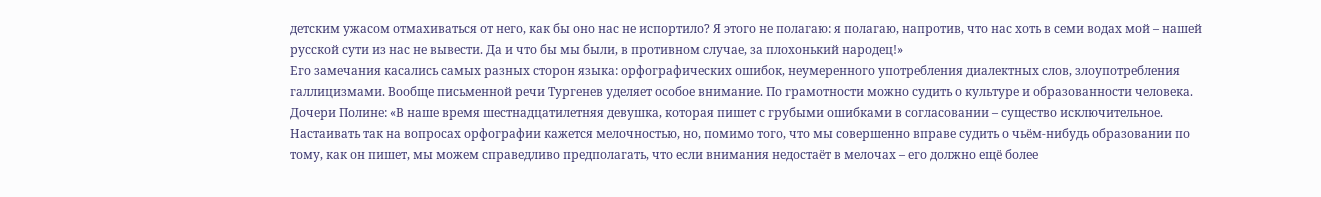детским ужасом отмахиваться от него, как бы оно нас не испортило? Я этого не полагаю: я полагаю, напротив, что нас хоть в семи водах мой – нашей русской сути из нас не вывести. Да и что бы мы были, в противном случае, за плохонький народец!»
Его замечания касались самых разных сторон языка: орфографических ошибок, неумеренного употребления диалектных слов, злоупотребления галлицизмами. Вообще письменной речи Тургенев уделяет особое внимание. По грамотности можно судить о культуре и образованности человека. Дочери Полине: «В наше время шестнадцатилетняя девушка, которая пишет с грубыми ошибками в согласовании – существо исключительное. Настаивать так на вопросах орфографии кажется мелочностью, но, помимо того, что мы совершенно вправе судить о чьём-нибудь образовании по тому, как он пишет, мы можем справедливо предполагать, что если внимания недостаёт в мелочах – его должно ещё более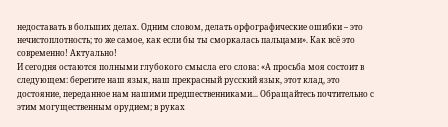недоставать в больших делах. Одним словом, делать орфографические ошибки – это нечистоплотность; то же самое, как если бы ты сморкалась пальцами». Как всё это современно! Актуально!
И сегодня остаются полными глубокого смысла его слова: «А просьба моя состоит в следующем: берегите наш язык, наш прекрасный русский язык, этот клад, это достояние, переданное нам нашими предшественниками... Обращайтесь почтительно с этим могущественным орудием; в руках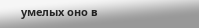умелых оно в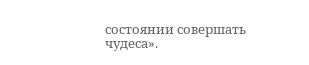состоянии совершать чудеса».